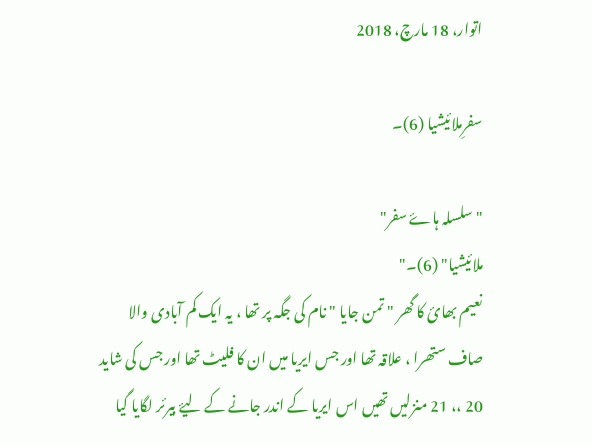اتوار، 18 مارچ، 2018

سفرِملائیشیا (6)۔

" سلسلہ ہاۓ سفر"
ملائیشیا" (6)۔"
نعیم بھائ کا گھر " تمن جایا " نام کی جگہ پر تھا ، یہ ایک کم آبادی والا صاف ستھرا ، علاقہ تھا اور جس ایریا میں ان کا فلیٹ تھا اور جس کی شاید 20 ،، 21 منزلیں تھیں اس ایریا کے اندر جانے کے لیۓ بیرئر لگایا گیا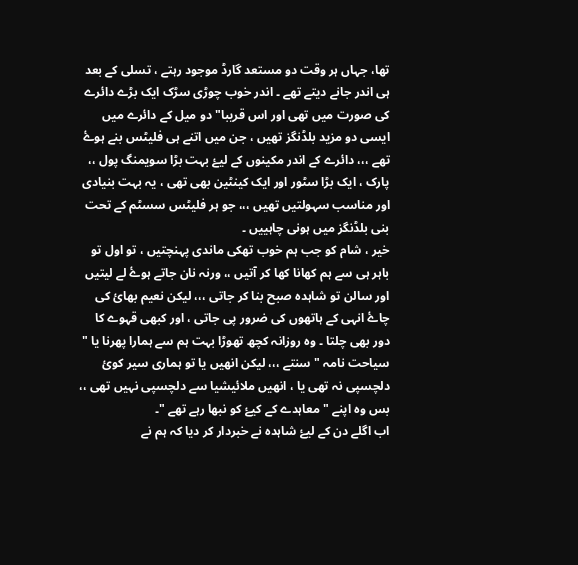تھا، جہاں ہر وقت دو مستعد گارڈ موجود رہتے ، تسلی کے بعد ہی اندر جانے دیتے تھے ۔ اندر خوب چوڑی سڑک ایک بڑے دائرے کی صورت میں تھی اور اس قریبا" دو میل کے دائرے میں ایسی دو مزید بلڈنگز تھیں ، جن میں اتنے ہی فلیٹس بنے ہوۓ تھے ،،، دائرے کے اندر مکینوں کے لیۓ بہت بڑا سویمنگ پول ،، پارک ، ایک بڑا سٹور اور ایک کینٹین بھی تھی ، یہ بہت بنیادی اور مناسب سہولتیں تھیں ،،، جو ہر فلیٹس سسٹم کے تحت بنی بلڈنگز میں ہونی چاہییں ۔
خیر ، شام کو جب ہم خوب تھکی ماندی پہنچتیں ، تو اول تو باہر ہی سے ہم کھانا کھا کر آتیں ،، ورنہ نان جاتے ہوۓ لے لیتیں اور سالن تو شاہدہ صبح بنا کر جاتی ،،، لیکن نعیم بھائ کی چاۓ انہی کے ہاتھوں کی ضرور پی جاتی ، اور کبھی قہوے کا دور بھی چلتا ۔ وہ روزانہ کچھ تھوڑا بہت ہم سے ہمارا پھرنا یا " سیاحت نامہ " سنتے ،،، لیکن انھیں یا تو ہماری سیر کوئ دلچسپی نہ تھی یا ، انھیں ملائیشیا سے دلچسپی نہیں تھی ،، بس وہ اپنے " معاہدے کے کیۓ کو نبھا رہے تھے "۔
اب اگلے دن کے لیۓ شاہدہ نے خبردار کر دیا کہ ہم نے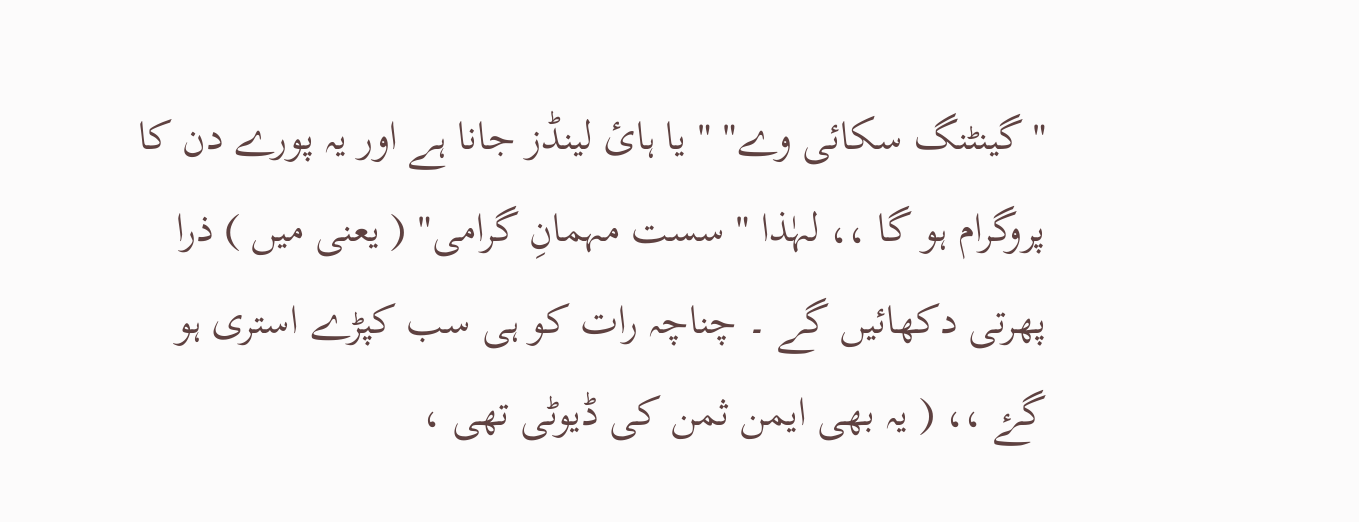"گینٹنگ سکائی وے" " یا ہائ لینڈز جانا ہے اور یہ پورے دن کا پروگرام ہو گا ،، لہٰذا " سست مہمانِ گرامی" ( یعنی میں ) ذرا پھرتی دکھائیں گے ۔ چناچہ رات کو ہی سب کپڑے استری ہو گۓ ،، ( یہ بھی ایمن ثمن کی ڈیوٹی تھی ،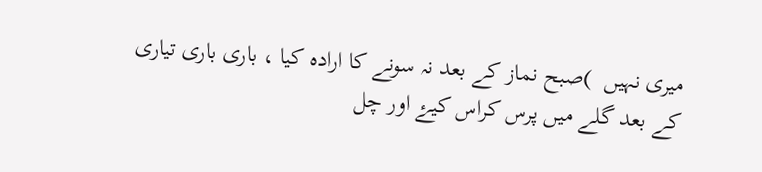میری نہیں  )صبح نماز کے بعد نہ سونے کا ارادہ کیا ، باری باری تیاری کے بعد گلے میں پرس کراس کیۓ اور چل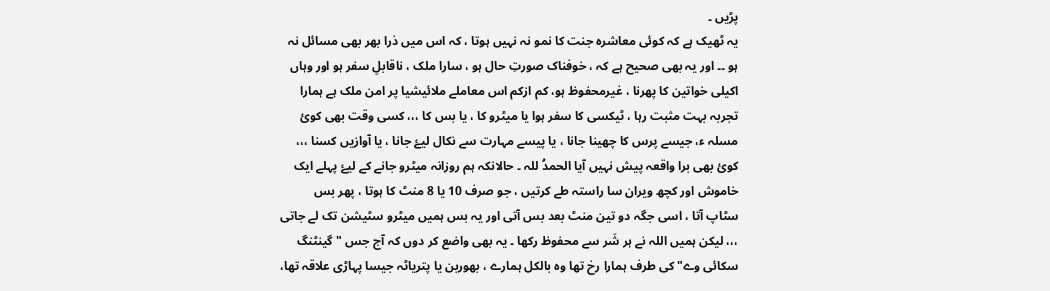پڑیں ۔
یہ ٹھیک ہے کہ کوئی معاشرہ جنت کا نمو نہ نہیں ہوتا ، کہ اس میں ذرا بھر بھی مسائل نہ ہو ۔۔ اور یہ بھی صحیح ہے کہ ، خوفناک صورتِ حال ہو ، سارا ملک ، ناقابلِ سفر ہو اور وہاں اکیلی خواتین کا پھرنا ، غیرمحفوظ ہو، کم ازکم اس معاملے ملائیشیا پر امن ملک ہے ہمارا تجربہ بہت مثبت رہا ، ٹیکسی کا سفر ہوا یا میٹرو کا ، یا بس کا ،،، کسی وقت بھی کوئ مسلہ ء، جیسے پرس کا چھینا جانا ، یا پیسے مہارت سے نکال لیۓ جانا ، یا آوازیں کسنا ،،، کوئ بھی برا واقعہ پیش نہیں آیا الحمدُ للہ ۔ حالانکہ ہم روزانہ میٹرو جانے کے لیۓ پہلے ایک خاموش اور کچھ ویران سا راستہ طے کرتیں ، جو صرف 10 یا 8 منٹ کا ہوتا ، پھر بس سٹاپ آتا ، اسی جگہ دو تین منٹ بعد بس آتی اور یہ بس ہمیں میٹرو سٹیشن تک لے جاتی ،،، لیکن ہمیں اللہ نے ہر شَر سے محفوظ رکھا ۔ یہ بھی واضع کر دوں کہ آج جس " گینٹنگ سکائی وے" کی طرف ہمارا رخ تھا وہ بالکل ہمارے ، بھوربن یا پتریاٹہ جیسا پہاڑی علاقہ تھا،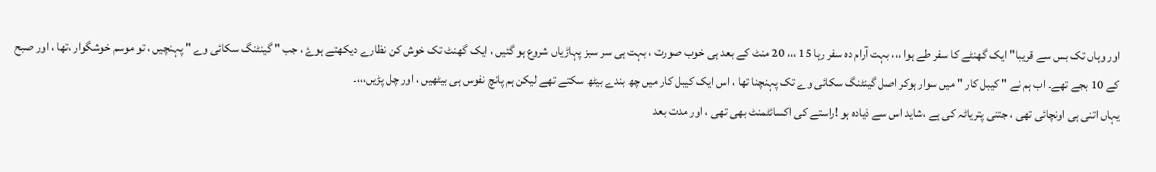اور وہاں تک بس سے قریبا" ایک گھنٹے کا سفر طے ہوا ،،، بہت آرام دہ سفر رہا 15 ،،، 20 منٹ کے بعد ہی خوب صورت ، بہت ہی سر سبز پہاڑیاں شروع ہو گئیں ، ایک گھنٹ تک خوش کن نظارے دیکھتے ہوۓ ، جب " گینٹنگ سکائی وے " پہنچیں ، تو موسم خوشگوار ،تھا ، اور صبح کے 10 بجے تھے۔ اب ہم نے " کیبل کار " میں سوار ہوکر اصل گینٹنگ سکائی وے تک پہنچنا تھا ، اس ایک کیبل کار میں چھ بندے بیٹھ سکتے تھے لیکن ہم پانچ نفوس ہی بیٹھیں ، اور چل پڑیں،،،۔
یہاں اتنی ہی اونچائی تھی ، جتنی پتریاٹہ کی ہے ،شاید اس سے ذیادہ ہو !راستے کی اکسائٹمنٹ بھی تھی ، اور مدت بعد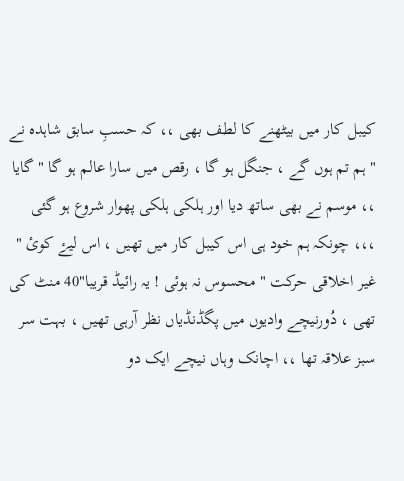کیبل کار میں بیٹھنے کا لطف بھی ،، کہ حسبِ سابق شاہدہ نے " ہم تم ہوں گے ، جنگل ہو گا ، رقص میں سارا عالم ہو گا " گایا ،، موسم نے بھی ساتھ دیا اور ہلکی ہلکی پھوار شروع ہو گئی ،،، چونکہ ہم خود ہی اس کیبل کار میں تھیں ، اس لیۓ کوئ " غیر اخلاقی حرکت " محسوس نہ ہوئی ! یہ رائیڈ قریبا"40 منٹ کی تھی ، دُورنیچے وادیوں میں پگڈنڈیاں نظر آرہی تھیں ، بہت سر سبز علاقہ تھا ،، اچانک وہاں نیچے ایک دو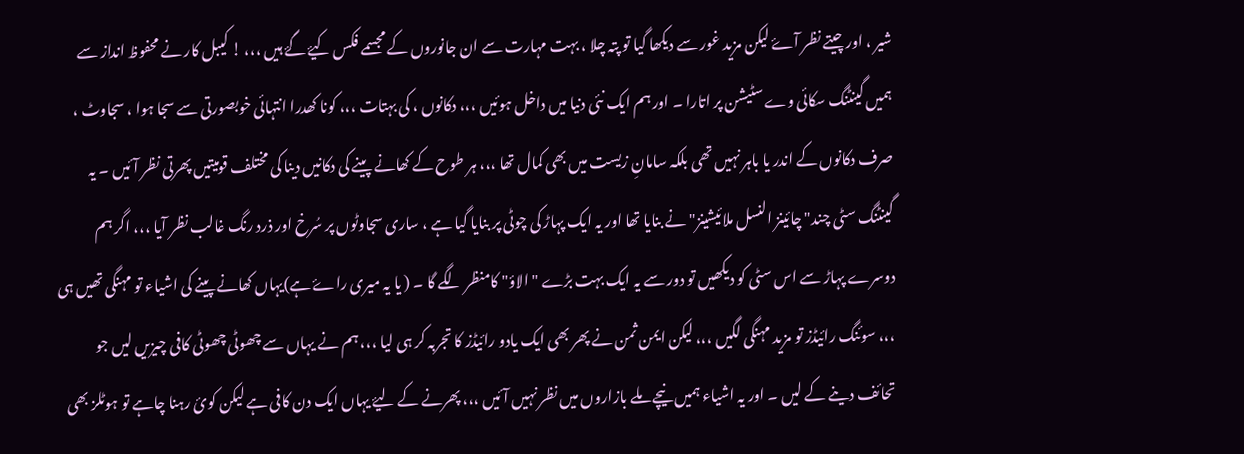شیر ، اور چیتے نظر آۓ لیکن مزید غور سے دیکھا گیا تو پتہ چلا ، بہت مہارت سے ان جانوروں کے مجسمے فکس کیۓ گۓ ہیں ،،، ! کیبل کار نے محفوظ انداز سے ہمیں گینٹنگ سکائی وے سٹیشن پر اتارا ۔ اور ہم ایک نئی دنیا میں داخل ہوئیں ،،، دکانوں ، کی بہتات ،،، کونا کھدرا انتہائی خوبصورتی سے سجا ہوا ، سجاوٹ ، صرف دکانوں کے اندر یا باہر نہیں تھی بلکہ سامانِ زیست میں بھی کمال تھا ،،، ہر طوح کے کھانے پینے کی دکانیں دینا کی مختلف قومیتیں پھرتی نظر آئیں ۔ یہ گینٹنگ سٹی چند" چائینز النسل ملائیشینز" نے بنایا تھا اور یہ ایک پہاڑ کی چوٹی پر بنایا گیا ہے ، ساری سجاوٹوں پر سُرخ اور ذرد رنگ غالب نظر آیا ،،، اگر ہم دوسرے پہاڑ سے اس سٹی کو دیکھیں تو دور سے یہ ایک بہت بڑے " الاؤ" کامنظر لگے گا ۔ ( یا یہ میری راۓ ہے)یہاں کھانے پینے کی اشیاء تو مہنگی تھیں ہی ،،، سوئنگ رائیڈز تو مزید مہنگی لگیں ،،، لیکن ایمن ثمن نے پھر بھی ایک یادو رائیڈز کا تجربہ کر ہی لیا ،،، ہم نے یہاں سے چھوٹی چھوٹی کافی چیزیں لیں جو تحائف دینے کے لیں ۔ اور یہ اشیاء ہمیں نیچے ملے بازاروں میں نظر نہیں آئیں ،،، پھرنے کے لیۓ یہاں ایک دن کافی ہے لیکن کوئ رہنا چاہے تو ہوٹلز بھی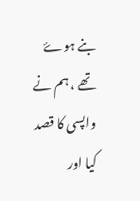بنے ہوۓ تھے ، ہم نے واپسی کا قصد کیا اور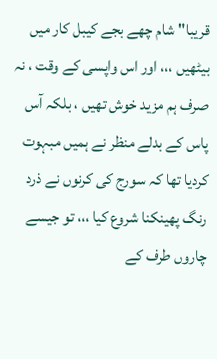قریبا" شام چھے بجے کیبل کار میں بیٹھیں ،،، اور اس واپسی کے وقت ، نہ صرف ہم مزید خوش تھیں ، بلکہ آس پاس کے بدلے منظر نے ہمیں مبہوت کردیا تھا کہ سورج کی کرنوں نے ذرد رنگ پھینکنا شروع کیا ،،، تو جیسے چاروں طرف کے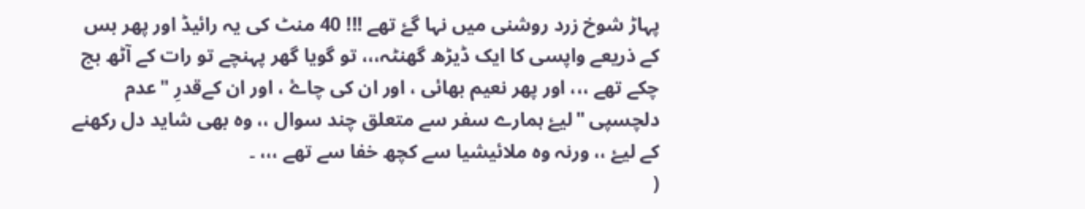پہاڑ شوخ زرد روشنی میں نہا گۓ تھے !!! 40 منٹ کی یہ رائیڈ اور پھر بس کے ذریعے واپسی کا ایک ڈیڑھ گھنٹہ،،، تو گویا گھر پہنچے تو رات کے آٹھ بج چکے تھے ،،، اور پھر نعیم بھائی ، اور ان کی چاۓ ، اور ان کےقدرِ "عدم دلچسپی "لیۓ ہمارے سفر سے متعلق چند سوال ،، وہ بھی شاید دل رکھنے کے لیۓ ،، ورنہ وہ ملائیشیا سے کچھ خفا سے تھے ،،، ۔
(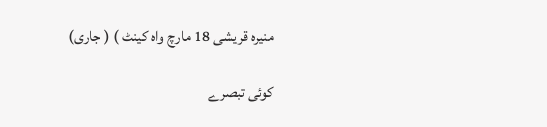منیرہ قریشی 18 مارچ واہ کینٹ ) ( جاری)

کوئی تبصرے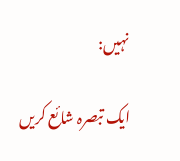نہیں:

ایک تبصرہ شائع کریں